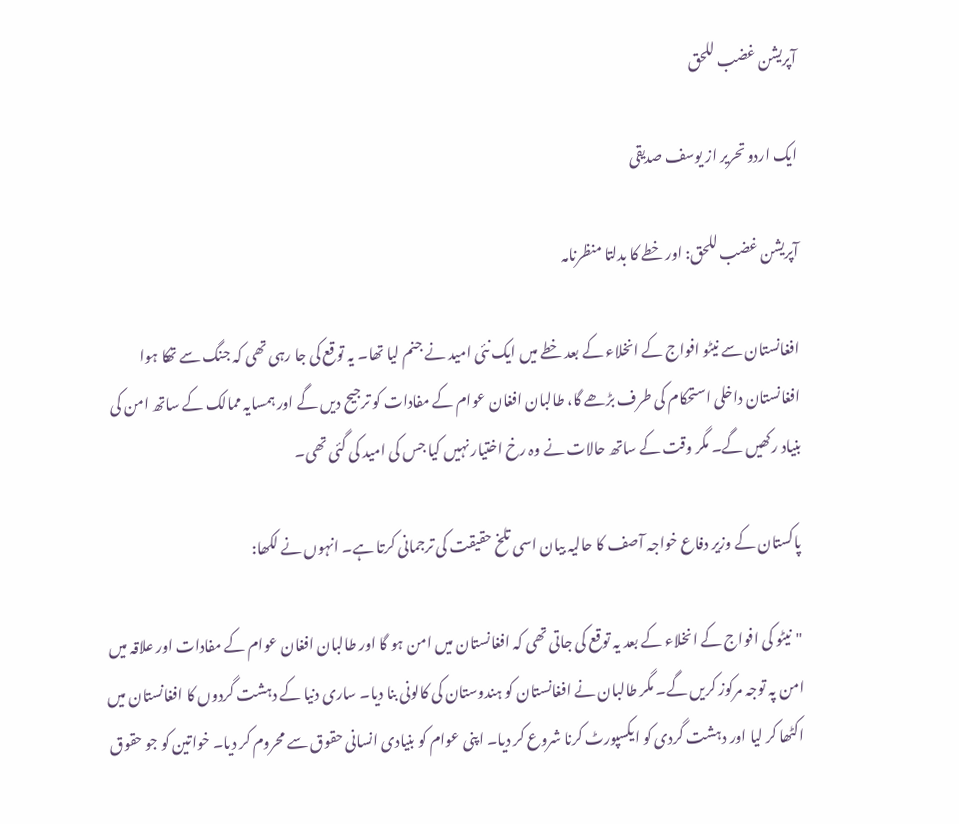آپریشن غضب للحق

ایک اردو تحریر از یوسف صدیقی

آپریشن غضب للحق: اور خطے کا بدلتا منظرنامہ

افغانستان سے نیٹو افواج کے انخلاء کے بعد خطے میں ایک نئی امید نے جنم لیا تھا۔ یہ توقع کی جا رہی تھی کہ جنگ سے تھکا ہوا افغانستان داخلی استحکام کی طرف بڑھے گا، طالبان افغان عوام کے مفادات کو ترجیح دیں گے اور ہمسایہ ممالک کے ساتھ امن کی بنیاد رکھیں گے۔ مگر وقت کے ساتھ حالات نے وہ رخ اختیار نہیں کیا جس کی امید کی گئی تھی۔

پاکستان کے وزیر دفاع خواجہ آصف کا حالیہ بیان اسی تلخ حقیقت کی ترجمانی کرتا ہے۔ انہوں نے لکھا:

"نیٹو کی افواج کے انخلاء کے بعد یہ توقع کی جاتی تھی کہ افغانستان میں امن ہو گا اور طالبان افغان عوام کے مفادات اور علاقہ میں امن پہ توجہ مرکوز کریں گے۔ مگر طالبان نے افغانستان کو ہندوستان کی کالونی بنا دیا۔ ساری دنیا کے دہشت گردوں کا افغانستان میں اکٹھا کر لیا اور دہشت گردی کو ایکسپورٹ کرنا شروع کر دیا۔ اپنی عوام کو بنیادی انسانی حقوق سے محروم کر دیا۔ خواتین کو جو حقوق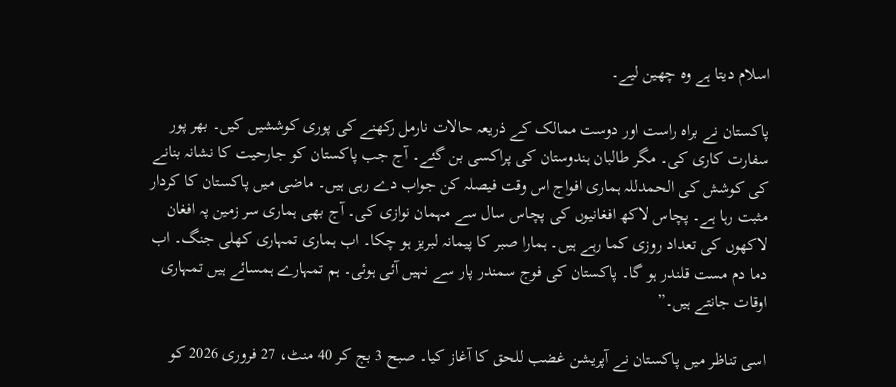اسلام دیتا ہے وہ چھین لیے۔

پاکستان نے براہ راست اور دوست ممالک کے ذریعہ حالات نارمل رکھنے کی پوری کوششیں کیں۔ بھر پور سفارت کاری کی۔ مگر طالبان ہندوستان کی پراکسی بن گئے۔ آج جب پاکستان کو جارحیت کا نشانہ بنانے کی کوشش کی الحمدللہ ہماری افواج اس وقت فیصلہ کن جواب دے رہی ہیں۔ ماضی میں پاکستان کا کردار مثبت رہا ہے۔ پچاس لاکھ افغانیوں کی پچاس سال سے مہمان نوازی کی۔ آج بھی ہماری سر زمین پہ افغان لاکھوں کی تعداد روزی کما رہے ہیں۔ ہمارا صبر کا پیمانہ لبریز ہو چکا۔ اب ہماری تمہاری کھلی جنگ۔ اب دما دم مست قلندر ہو گا۔ پاکستان کی فوج سمندر پار سے نہیں آئی ہوئی۔ ہم تمہارے ہمسائے ہیں تمہاری اوقات جانتے ہیں۔”

اسی تناظر میں پاکستان نے آپریشن غضب للحق کا آغاز کیا۔ صبح 3 بج کر 40 منٹ، 27 فروری 2026 کو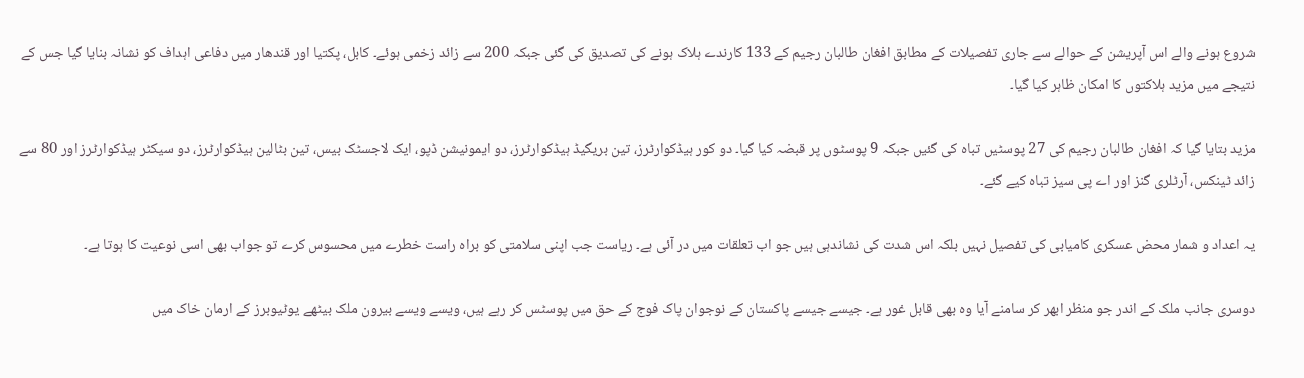شروع ہونے والے اس آپریشن کے حوالے سے جاری تفصیلات کے مطابق افغان طالبان رجیم کے 133 کارندے ہلاک ہونے کی تصدیق کی گئی جبکہ 200 سے زائد زخمی ہوئے۔ کابل، پکتیا اور قندھار میں دفاعی اہداف کو نشانہ بنایا گیا جس کے نتیجے میں مزید ہلاکتوں کا امکان ظاہر کیا گیا۔

مزید بتایا گیا کہ افغان طالبان رجیم کی 27 پوسٹیں تباہ کی گئیں جبکہ 9 پوسٹوں پر قبضہ کیا گیا۔ دو کور ہیڈکوارٹرز، تین بریگیڈ ہیڈکوارٹرز، دو ایمونیشن ڈپو، ایک لاجسٹک بیس، تین بٹالین ہیڈکوارٹرز، دو سیکٹر ہیڈکوارٹرز اور 80 سے زائد ٹینکس، آرٹلری گنز اور اے پی سیز تباہ کیے گئے۔

یہ اعداد و شمار محض عسکری کامیابی کی تفصیل نہیں بلکہ اس شدت کی نشاندہی ہیں جو اب تعلقات میں در آئی ہے۔ ریاست جب اپنی سلامتی کو براہ راست خطرے میں محسوس کرے تو جواب بھی اسی نوعیت کا ہوتا ہے۔

دوسری جانب ملک کے اندر جو منظر ابھر کر سامنے آیا وہ بھی قابل غور ہے۔ جیسے جیسے پاکستان کے نوجوان پاک فوج کے حق میں پوسٹس کر رہے ہیں، ویسے ویسے بیرون ملک بیٹھے یوٹیوبرز کے ارمان خاک میں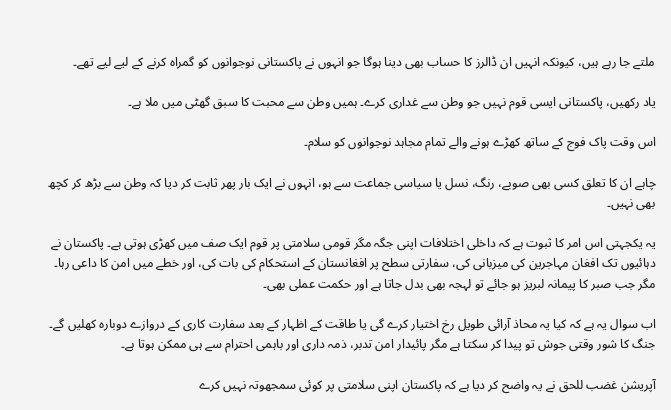ملتے جا رہے ہیں، کیونکہ انہیں ان ڈالرز کا حساب بھی دینا ہوگا جو انہوں نے پاکستانی نوجوانوں کو گمراہ کرنے کے لیے لیے تھے۔

یاد رکھیں، پاکستانی ایسی قوم نہیں جو وطن سے غداری کرے۔ ہمیں وطن سے محبت کا سبق گھٹی میں ملا ہے۔

اس وقت پاک فوج کے ساتھ کھڑے ہونے والے تمام مجاہد نوجوانوں کو سلام۔

چاہے ان کا تعلق کسی بھی صوبے، رنگ، نسل یا سیاسی جماعت سے ہو، انہوں نے ایک بار پھر ثابت کر دیا کہ وطن سے بڑھ کر کچھ بھی نہیں۔

یہ یکجہتی اس امر کا ثبوت ہے کہ داخلی اختلافات اپنی جگہ مگر قومی سلامتی پر قوم ایک صف میں کھڑی ہوتی ہے۔ پاکستان نے دہائیوں تک افغان مہاجرین کی میزبانی کی، سفارتی سطح پر افغانستان کے استحکام کی بات کی، اور خطے میں امن کا داعی رہا۔ مگر جب صبر کا پیمانہ لبریز ہو جائے تو لہجہ بھی بدل جاتا ہے اور حکمت عملی بھی۔

اب سوال یہ ہے کہ کیا یہ محاذ آرائی طویل رخ اختیار کرے گی یا طاقت کے اظہار کے بعد سفارت کاری کے دروازے دوبارہ کھلیں گے۔ جنگ کا شور وقتی جوش تو پیدا کر سکتا ہے مگر پائیدار امن تدبر، ذمہ داری اور باہمی احترام سے ہی ممکن ہوتا ہے۔

آپریشن غضب للحق نے یہ واضح کر دیا ہے کہ پاکستان اپنی سلامتی پر کوئی سمجھوتہ نہیں کرے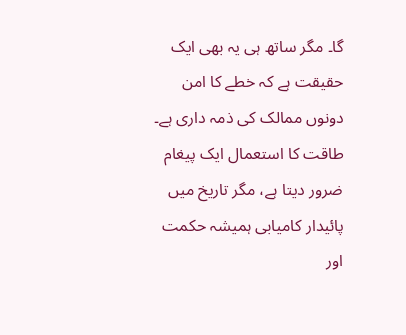گا۔ مگر ساتھ ہی یہ بھی ایک حقیقت ہے کہ خطے کا امن دونوں ممالک کی ذمہ داری ہے۔ طاقت کا استعمال ایک پیغام ضرور دیتا ہے، مگر تاریخ میں پائیدار کامیابی ہمیشہ حکمت اور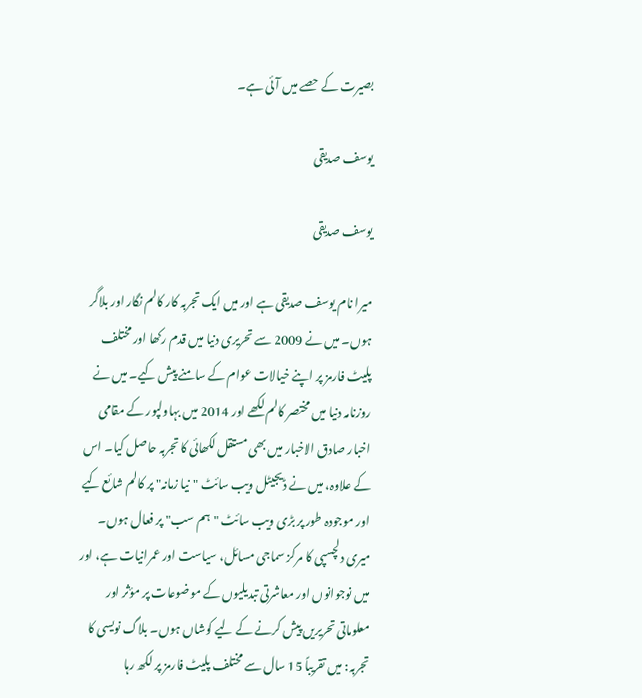بصیرت کے حصے میں آئی ہے۔

یوسف صدیقی

یوسف صدیقی

میرا نام یوسف صدیقی ہے اور میں ایک تجربہ کار کالم نگار اور بلاگر ہوں۔ میں نے 2009 سے تحریری دنیا میں قدم رکھا اور مختلف پلیٹ فارمز پر اپنے خیالات عوام کے سامنے پیش کیے۔ میں نے روزنامہ دنیا میں مختصر کالم لکھے اور 2014 میں بہاولپور کے مقامی اخبار صادق الاخبار میں بھی مستقل لکھائی کا تجربہ حاصل کیا۔ اس کے علاوہ، میں نے ڈیجیٹل ویب سائٹ "نیا زمانہ" پر کالم شائع کیے اور موجودہ طور پر بڑی ویب سائٹ "ہم سب" پر فعال ہوں۔ میری دلچسپی کا مرکز سماجی مسائل، سیاست اور عمرانیات ہے، اور میں نوجوانوں اور معاشرتی تبدیلیوں کے موضوعات پر مؤثر اور معلوماتی تحریریں پیش کرنے کے لیے کوشاں ہوں۔ بلاگ نویسی کا تجربہ: میں تقریباً 15 سال سے مختلف پلیٹ فارمز پر لکھ رہا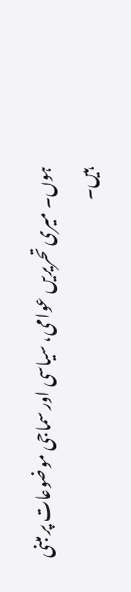ہوں۔ میری تحریریں عوامی، سیاسی اور سماجی موضوعات پر مبنی ہیں۔